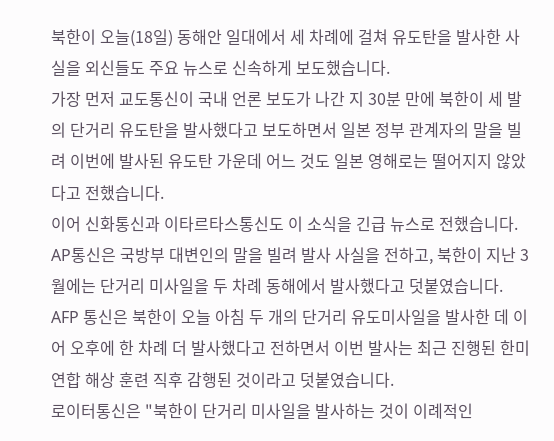북한이 오늘(18일) 동해안 일대에서 세 차례에 걸쳐 유도탄을 발사한 사실을 외신들도 주요 뉴스로 신속하게 보도했습니다.
가장 먼저 교도통신이 국내 언론 보도가 나간 지 30분 만에 북한이 세 발의 단거리 유도탄을 발사했다고 보도하면서 일본 정부 관계자의 말을 빌려 이번에 발사된 유도탄 가운데 어느 것도 일본 영해로는 떨어지지 않았다고 전했습니다.
이어 신화통신과 이타르타스통신도 이 소식을 긴급 뉴스로 전했습니다.
AP통신은 국방부 대변인의 말을 빌려 발사 사실을 전하고, 북한이 지난 3월에는 단거리 미사일을 두 차례 동해에서 발사했다고 덧붙였습니다.
AFP 통신은 북한이 오늘 아침 두 개의 단거리 유도미사일을 발사한 데 이어 오후에 한 차례 더 발사했다고 전하면서 이번 발사는 최근 진행된 한미 연합 해상 훈련 직후 감행된 것이라고 덧붙였습니다.
로이터통신은 "북한이 단거리 미사일을 발사하는 것이 이례적인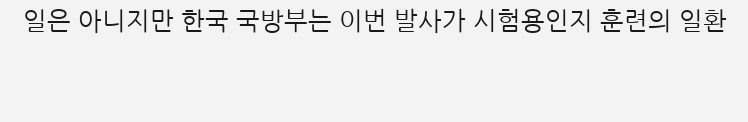일은 아니지만 한국 국방부는 이번 발사가 시험용인지 훈련의 일환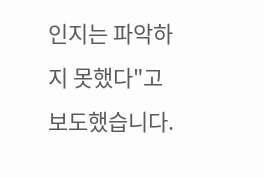인지는 파악하지 못했다"고 보도했습니다.